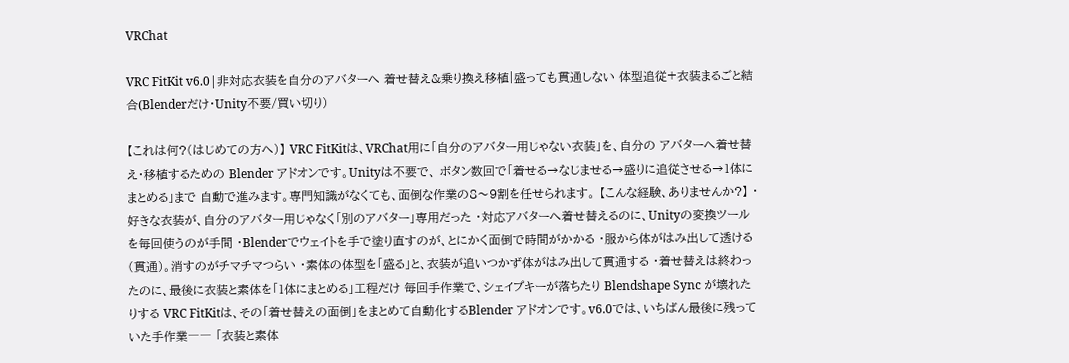VRChat

VRC FitKit v6.0|非対応衣装を自分のアバターへ 着せ替え&乗り換え移植|盛っても貫通しない 体型追従+衣装まるごと結合(Blenderだけ・Unity不要/買い切り)

【これは何?(はじめての方へ)】 VRC FitKitは、VRChat用に「自分のアバター用じゃない衣装」を、自分の アバターへ着せ替え・移植するための Blender アドオンです。Unityは不要で、 ボタン数回で「着せる→なじませる→盛りに追従させる→1体にまとめる」まで 自動で進みます。専門知識がなくても、面倒な作業の8〜9割を任せられます。 【こんな経験、ありませんか?】 ・好きな衣装が、自分のアバター用じゃなく「別のアバター」専用だった ・対応アバターへ着せ替えるのに、Unityの変換ツールを毎回使うのが手間 ・Blenderでウェイトを手で塗り直すのが、とにかく面倒で時間がかかる ・服から体がはみ出して透ける(貫通)。消すのがチマチマつらい ・素体の体型を「盛る」と、衣装が追いつかず体がはみ出して貫通する ・着せ替えは終わったのに、最後に衣装と素体を「1体にまとめる」工程だけ 毎回手作業で、シェイプキーが落ちたり Blendshape Sync が壊れたりする VRC FitKitは、その「着せ替えの面倒」をまとめて自動化するBlender アドオンです。v6.0では、いちばん最後に残っていた手作業―― 「衣装と素体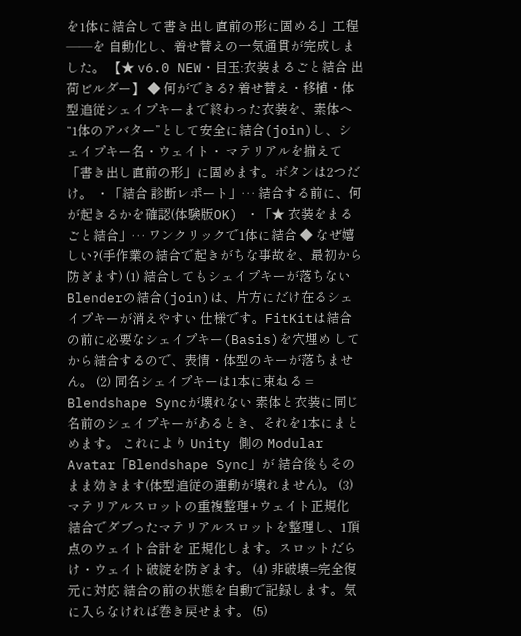を1体に結合して書き出し直前の形に固める」工程――を 自動化し、着せ替えの一気通貫が完成しました。 【★ v6.0 NEW・目玉:衣装まるごと結合 出荷ビルダー】 ◆ 何ができる? 着せ替え・移植・体型追従シェイプキーまで終わった衣装を、素体へ “1体のアバター”として安全に結合(join)し、シェイプキー名・ウェイト・ マテリアルを揃えて「書き出し直前の形」に固めます。ボタンは2つだけ。 ・「結合 診断レポート」… 結合する前に、何が起きるかを確認(体験版OK) ・「★ 衣装をまるごと結合」… ワンクリックで1体に結合 ◆ なぜ嬉しい?(手作業の結合で起きがちな事故を、最初から防ぎます) (1) 結合してもシェイプキーが落ちない Blenderの結合(join)は、片方にだけ在るシェイプキーが消えやすい 仕様です。FitKitは結合の前に必要なシェイプキー(Basis)を穴埋め してから結合するので、表情・体型のキーが落ちません。 (2) 同名シェイプキーは1本に束ねる = Blendshape Syncが壊れない 素体と衣装に同じ名前のシェイプキーがあるとき、それを1本にまとめます。 これにより Unity 側の Modular Avatar「Blendshape Sync」が 結合後もそのまま効きます(体型追従の連動が壊れません)。 (3) マテリアルスロットの重複整理+ウェイト正規化 結合でダブったマテリアルスロットを整理し、1頂点のウェイト合計を 正規化します。スロットだらけ・ウェイト破綻を防ぎます。 (4) 非破壊=完全復元に対応 結合の前の状態を自動で記録します。気に入らなければ巻き戻せます。 (5)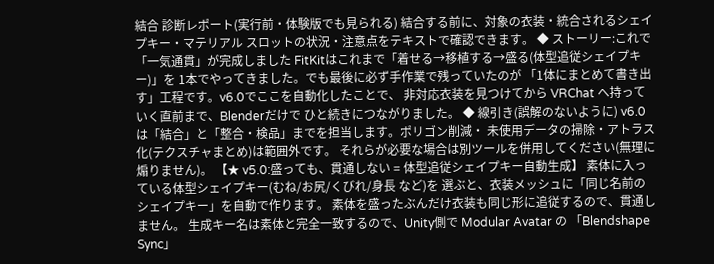結合 診断レポート(実行前・体験版でも見られる) 結合する前に、対象の衣装・統合されるシェイプキー・マテリアル スロットの状況・注意点をテキストで確認できます。 ◆ ストーリー:これで「一気通貫」が完成しました FitKitはこれまで「着せる→移植する→盛る(体型追従シェイプキー)」を 1本でやってきました。でも最後に必ず手作業で残っていたのが 「1体にまとめて書き出す」工程です。v6.0でここを自動化したことで、 非対応衣装を見つけてから VRChat へ持っていく直前まで、Blenderだけで ひと続きにつながりました。 ◆ 線引き(誤解のないように) v6.0は「結合」と「整合・検品」までを担当します。ポリゴン削減・ 未使用データの掃除・アトラス化(テクスチャまとめ)は範囲外です。 それらが必要な場合は別ツールを併用してください(無理に煽りません)。 【★ v5.0:盛っても、貫通しない = 体型追従シェイプキー自動生成】 素体に入っている体型シェイプキー(むね/お尻/くびれ/身長 など)を 選ぶと、衣装メッシュに「同じ名前のシェイプキー」を自動で作ります。 素体を盛ったぶんだけ衣装も同じ形に追従するので、貫通しません。 生成キー名は素体と完全一致するので、Unity側で Modular Avatar の 「Blendshape Sync」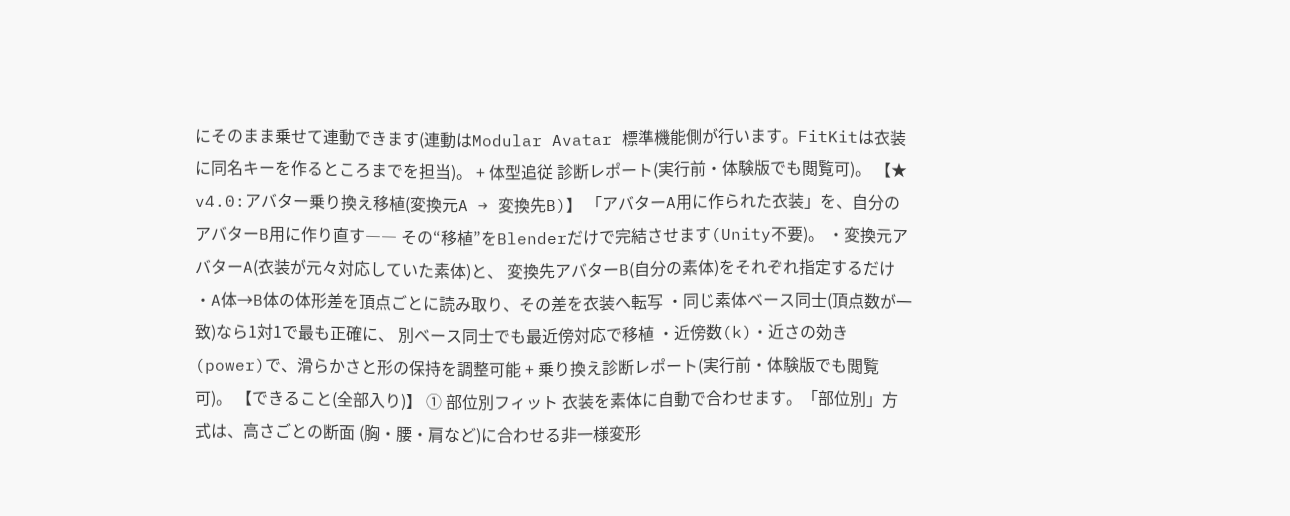にそのまま乗せて連動できます(連動はModular Avatar 標準機能側が行います。FitKitは衣装に同名キーを作るところまでを担当)。 + 体型追従 診断レポート(実行前・体験版でも閲覧可)。 【★ v4.0:アバター乗り換え移植(変換元A → 変換先B)】 「アバターA用に作られた衣装」を、自分のアバターB用に作り直す―― その“移植”をBlenderだけで完結させます(Unity不要)。 ・変換元アバターA(衣装が元々対応していた素体)と、 変換先アバターB(自分の素体)をそれぞれ指定するだけ ・A体→B体の体形差を頂点ごとに読み取り、その差を衣装へ転写 ・同じ素体ベース同士(頂点数が一致)なら1対1で最も正確に、 別ベース同士でも最近傍対応で移植 ・近傍数(k)・近さの効き(power)で、滑らかさと形の保持を調整可能 + 乗り換え診断レポート(実行前・体験版でも閲覧可)。 【できること(全部入り)】 ① 部位別フィット 衣装を素体に自動で合わせます。「部位別」方式は、高さごとの断面 (胸・腰・肩など)に合わせる非一様変形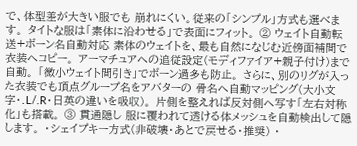で、体型差が大きい服でも 崩れにくい。従来の「シンプル」方式も選べます。 タイトな服は「素体に沿わせる」で表面にフィット。 ② ウェイト自動転送+ボーン名自動対応 素体のウェイトを、最も自然になじむ近傍面補間で衣装へコピー。 アーマチュアへの追従設定(モディファイア+親子付け)まで自動。 「微小ウェイト間引き」でボーン過多も防止。 さらに、別のリグが入った衣装でも頂点グループ名をアバターの 骨名へ自動マッピング(大小文字・.L/.R・日英の違いを吸収)。 片側を整えれば反対側へ写す「左右対称化」も搭載。 ③ 貫通隠し 服に覆われて透ける体メッシュを自動検出して隠します。 ・シェイプキー方式(非破壊・あとで戻せる・推奨) ・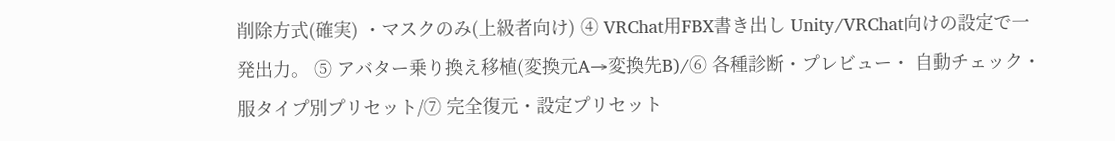削除方式(確実) ・マスクのみ(上級者向け) ④ VRChat用FBX書き出し Unity/VRChat向けの設定で一発出力。 ⑤ アバター乗り換え移植(変換元A→変換先B)/⑥ 各種診断・プレビュー・ 自動チェック・服タイプ別プリセット/⑦ 完全復元・設定プリセット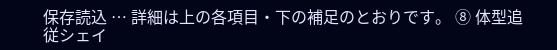保存読込 … 詳細は上の各項目・下の補足のとおりです。 ⑧ 体型追従シェイ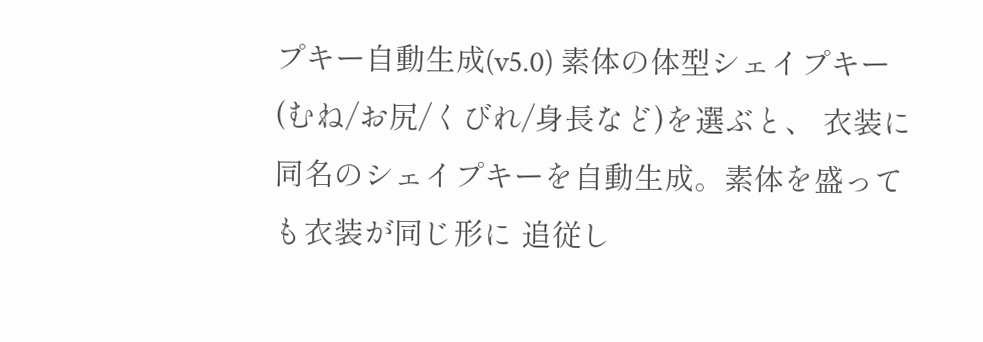プキー自動生成(v5.0) 素体の体型シェイプキー(むね/お尻/くびれ/身長など)を選ぶと、 衣装に同名のシェイプキーを自動生成。素体を盛っても衣装が同じ形に 追従し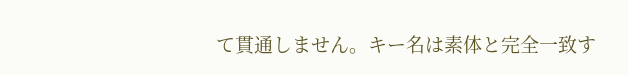て貫通しません。キー名は素体と完全一致す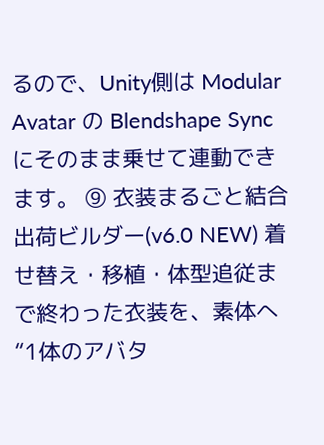るので、Unity側は Modular Avatar の Blendshape Sync にそのまま乗せて連動できます。 ⑨ 衣装まるごと結合 出荷ビルダー(v6.0 NEW) 着せ替え・移植・体型追従まで終わった衣装を、素体へ“1体のアバタ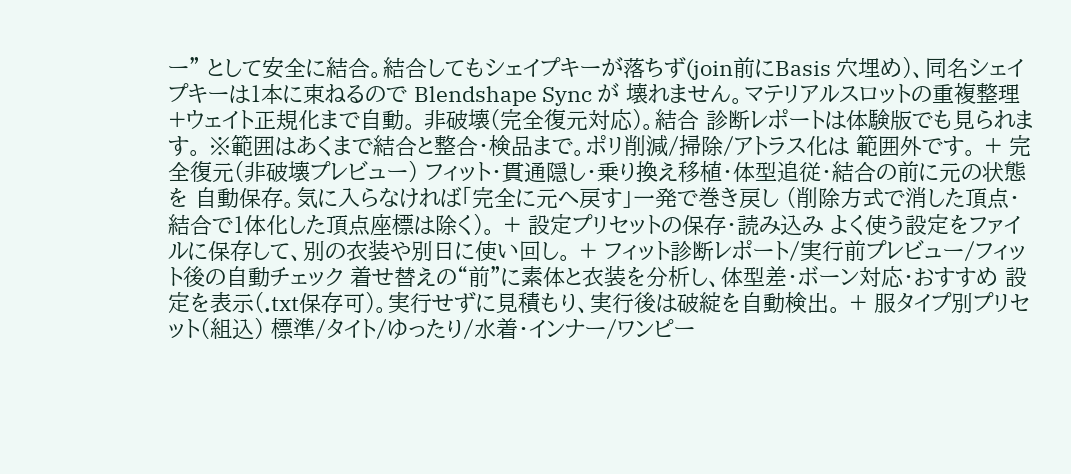ー” として安全に結合。結合してもシェイプキーが落ちず(join前にBasis 穴埋め)、同名シェイプキーは1本に束ねるので Blendshape Sync が 壊れません。マテリアルスロットの重複整理+ウェイト正規化まで自動。 非破壊(完全復元対応)。結合 診断レポートは体験版でも見られます。 ※範囲はあくまで結合と整合・検品まで。ポリ削減/掃除/アトラス化は 範囲外です。 + 完全復元(非破壊プレビュー) フィット・貫通隠し・乗り換え移植・体型追従・結合の前に元の状態を 自動保存。気に入らなければ「完全に元へ戻す」一発で巻き戻し (削除方式で消した頂点・結合で1体化した頂点座標は除く)。 + 設定プリセットの保存・読み込み よく使う設定をファイルに保存して、別の衣装や別日に使い回し。 + フィット診断レポート/実行前プレビュー/フィット後の自動チェック 着せ替えの“前”に素体と衣装を分析し、体型差・ボーン対応・おすすめ 設定を表示(.txt保存可)。実行せずに見積もり、実行後は破綻を自動検出。 + 服タイプ別プリセット(組込) 標準/タイト/ゆったり/水着・インナー/ワンピー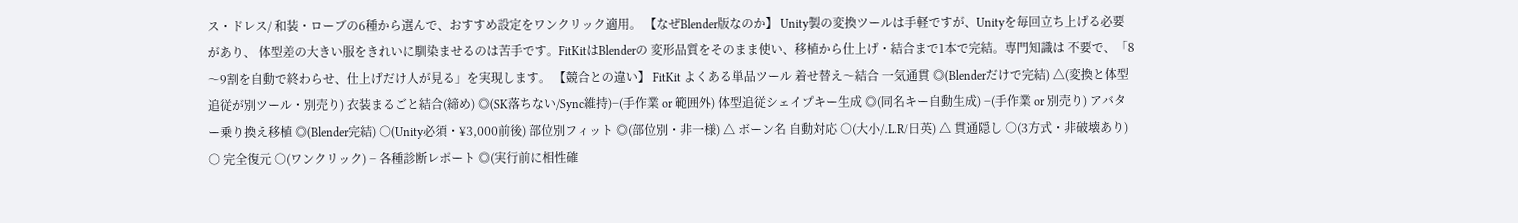ス・ドレス/ 和装・ローブの6種から選んで、おすすめ設定をワンクリック適用。 【なぜBlender版なのか】 Unity製の変換ツールは手軽ですが、Unityを毎回立ち上げる必要があり、 体型差の大きい服をきれいに馴染ませるのは苦手です。FitKitはBlenderの 変形品質をそのまま使い、移植から仕上げ・結合まで1本で完結。専門知識は 不要で、「8〜9割を自動で終わらせ、仕上げだけ人が見る」を実現します。 【競合との違い】 FitKit よくある単品ツール 着せ替え〜結合 一気通貫 ◎(Blenderだけで完結) △(変換と体型追従が別ツール・別売り) 衣装まるごと結合(締め) ◎(SK落ちない/Sync維持)−(手作業 or 範囲外) 体型追従シェイプキー生成 ◎(同名キー自動生成) −(手作業 or 別売り) アバター乗り換え移植 ◎(Blender完結) ○(Unity必須・¥3,000前後) 部位別フィット ◎(部位別・非一様) △ ボーン名 自動対応 ○(大小/.L.R/日英) △ 貫通隠し ○(3方式・非破壊あり) ○ 完全復元 ○(ワンクリック) − 各種診断レポート ◎(実行前に相性確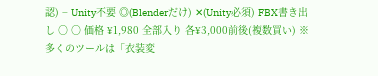認) − Unity不要 ◎(Blenderだけ) ✕(Unity必須) FBX書き出し ○ ○ 価格 ¥1,980 全部入り 各¥3,000前後(複数買い) ※ 多くのツールは「衣装変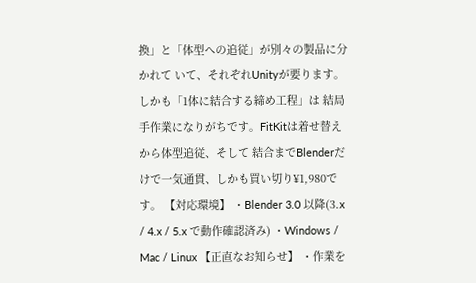換」と「体型への追従」が別々の製品に分かれて いて、それぞれUnityが要ります。しかも「1体に結合する締め工程」は 結局手作業になりがちです。FitKitは着せ替えから体型追従、そして 結合までBlenderだけで一気通貫、しかも買い切り¥1,980です。 【対応環境】 ・Blender 3.0 以降(3.x / 4.x / 5.x で動作確認済み) ・Windows / Mac / Linux 【正直なお知らせ】 ・作業を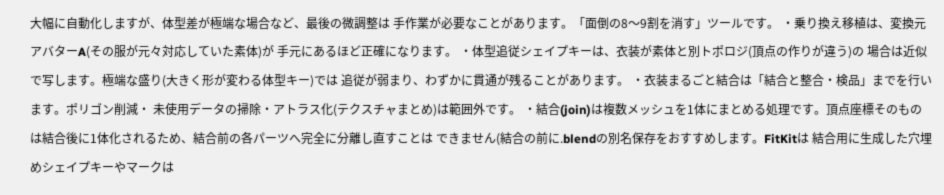大幅に自動化しますが、体型差が極端な場合など、最後の微調整は 手作業が必要なことがあります。「面倒の8〜9割を消す」ツールです。 ・乗り換え移植は、変換元アバターA(その服が元々対応していた素体)が 手元にあるほど正確になります。 ・体型追従シェイプキーは、衣装が素体と別トポロジ(頂点の作りが違う)の 場合は近似で写します。極端な盛り(大きく形が変わる体型キー)では 追従が弱まり、わずかに貫通が残ることがあります。 ・衣装まるごと結合は「結合と整合・検品」までを行います。ポリゴン削減・ 未使用データの掃除・アトラス化(テクスチャまとめ)は範囲外です。 ・結合(join)は複数メッシュを1体にまとめる処理です。頂点座標そのもの は結合後に1体化されるため、結合前の各パーツへ完全に分離し直すことは できません(結合の前に.blendの別名保存をおすすめします。FitKitは 結合用に生成した穴埋めシェイプキーやマークは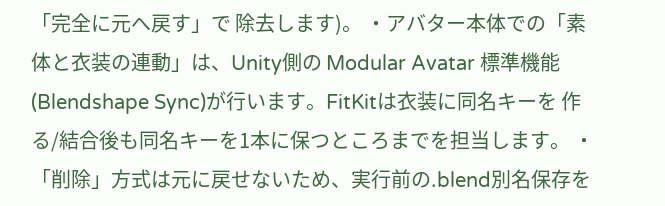「完全に元へ戻す」で 除去します)。 ・アバター本体での「素体と衣装の連動」は、Unity側の Modular Avatar 標準機能(Blendshape Sync)が行います。FitKitは衣装に同名キーを 作る/結合後も同名キーを1本に保つところまでを担当します。 ・「削除」方式は元に戻せないため、実行前の.blend別名保存を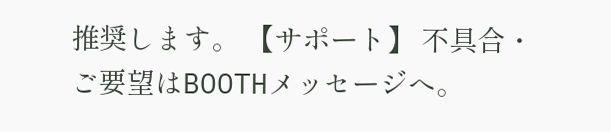推奨します。 【サポート】 不具合・ご要望はBOOTHメッセージへ。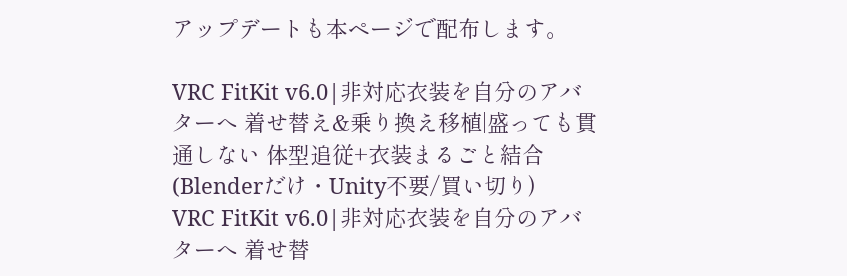アップデートも本ページで配布します。

VRC FitKit v6.0|非対応衣装を自分のアバターへ 着せ替え&乗り換え移植|盛っても貫通しない 体型追従+衣装まるごと結合(Blenderだけ・Unity不要/買い切り)
VRC FitKit v6.0|非対応衣装を自分のアバターへ 着せ替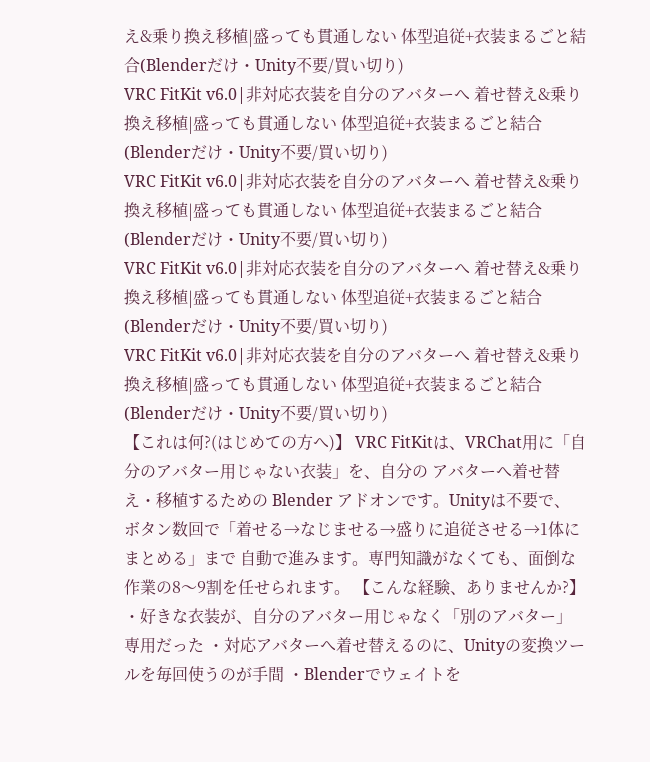え&乗り換え移植|盛っても貫通しない 体型追従+衣装まるごと結合(Blenderだけ・Unity不要/買い切り)
VRC FitKit v6.0|非対応衣装を自分のアバターへ 着せ替え&乗り換え移植|盛っても貫通しない 体型追従+衣装まるごと結合(Blenderだけ・Unity不要/買い切り)
VRC FitKit v6.0|非対応衣装を自分のアバターへ 着せ替え&乗り換え移植|盛っても貫通しない 体型追従+衣装まるごと結合(Blenderだけ・Unity不要/買い切り)
VRC FitKit v6.0|非対応衣装を自分のアバターへ 着せ替え&乗り換え移植|盛っても貫通しない 体型追従+衣装まるごと結合(Blenderだけ・Unity不要/買い切り)
VRC FitKit v6.0|非対応衣装を自分のアバターへ 着せ替え&乗り換え移植|盛っても貫通しない 体型追従+衣装まるごと結合(Blenderだけ・Unity不要/買い切り)
【これは何?(はじめての方へ)】 VRC FitKitは、VRChat用に「自分のアバター用じゃない衣装」を、自分の アバターへ着せ替え・移植するための Blender アドオンです。Unityは不要で、 ボタン数回で「着せる→なじませる→盛りに追従させる→1体にまとめる」まで 自動で進みます。専門知識がなくても、面倒な作業の8〜9割を任せられます。 【こんな経験、ありませんか?】 ・好きな衣装が、自分のアバター用じゃなく「別のアバター」専用だった ・対応アバターへ着せ替えるのに、Unityの変換ツールを毎回使うのが手間 ・Blenderでウェイトを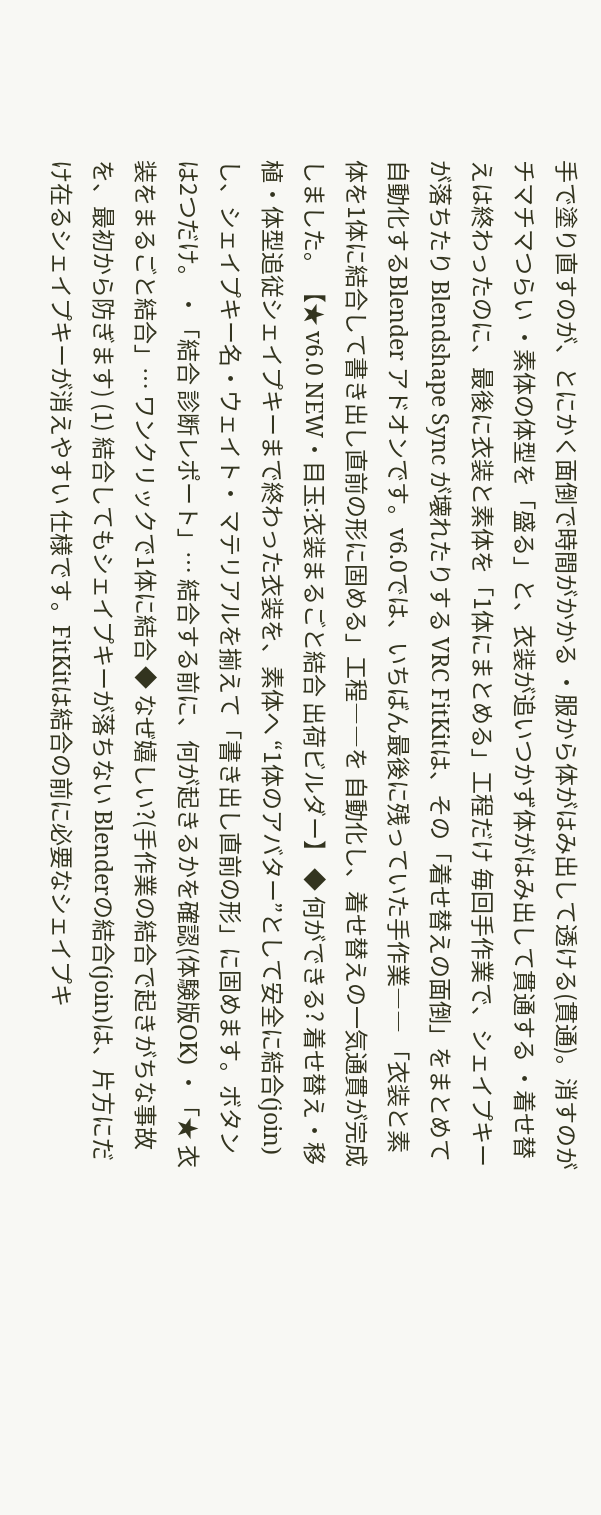手で塗り直すのが、とにかく面倒で時間がかかる ・服から体がはみ出して透ける(貫通)。消すのがチマチマつらい ・素体の体型を「盛る」と、衣装が追いつかず体がはみ出して貫通する ・着せ替えは終わったのに、最後に衣装と素体を「1体にまとめる」工程だけ 毎回手作業で、シェイプキーが落ちたり Blendshape Sync が壊れたりする VRC FitKitは、その「着せ替えの面倒」をまとめて自動化するBlender アドオンです。v6.0では、いちばん最後に残っていた手作業―― 「衣装と素体を1体に結合して書き出し直前の形に固める」工程――を 自動化し、着せ替えの一気通貫が完成しました。 【★ v6.0 NEW・目玉:衣装まるごと結合 出荷ビルダー】 ◆ 何ができる? 着せ替え・移植・体型追従シェイプキーまで終わった衣装を、素体へ “1体のアバター”として安全に結合(join)し、シェイプキー名・ウェイト・ マテリアルを揃えて「書き出し直前の形」に固めます。ボタンは2つだけ。 ・「結合 診断レポート」… 結合する前に、何が起きるかを確認(体験版OK) ・「★ 衣装をまるごと結合」… ワンクリックで1体に結合 ◆ なぜ嬉しい?(手作業の結合で起きがちな事故を、最初から防ぎます) (1) 結合してもシェイプキーが落ちない Blenderの結合(join)は、片方にだけ在るシェイプキーが消えやすい 仕様です。FitKitは結合の前に必要なシェイプキ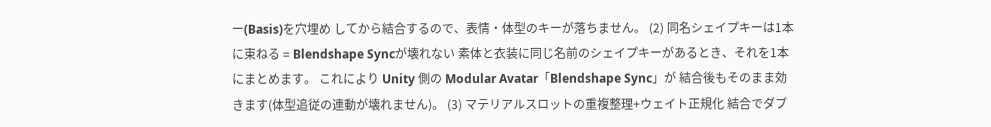ー(Basis)を穴埋め してから結合するので、表情・体型のキーが落ちません。 (2) 同名シェイプキーは1本に束ねる = Blendshape Syncが壊れない 素体と衣装に同じ名前のシェイプキーがあるとき、それを1本にまとめます。 これにより Unity 側の Modular Avatar「Blendshape Sync」が 結合後もそのまま効きます(体型追従の連動が壊れません)。 (3) マテリアルスロットの重複整理+ウェイト正規化 結合でダブ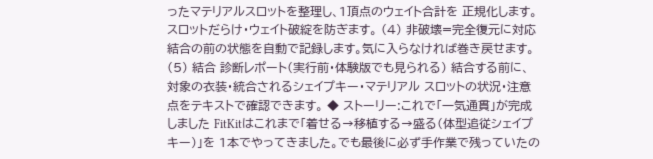ったマテリアルスロットを整理し、1頂点のウェイト合計を 正規化します。スロットだらけ・ウェイト破綻を防ぎます。 (4) 非破壊=完全復元に対応 結合の前の状態を自動で記録します。気に入らなければ巻き戻せます。 (5) 結合 診断レポート(実行前・体験版でも見られる) 結合する前に、対象の衣装・統合されるシェイプキー・マテリアル スロットの状況・注意点をテキストで確認できます。 ◆ ストーリー:これで「一気通貫」が完成しました FitKitはこれまで「着せる→移植する→盛る(体型追従シェイプキー)」を 1本でやってきました。でも最後に必ず手作業で残っていたの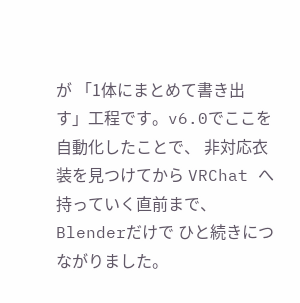が 「1体にまとめて書き出す」工程です。v6.0でここを自動化したことで、 非対応衣装を見つけてから VRChat へ持っていく直前まで、Blenderだけで ひと続きにつながりました。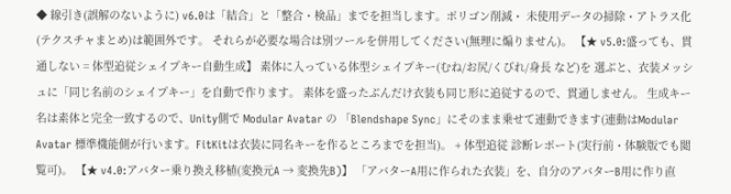◆ 線引き(誤解のないように) v6.0は「結合」と「整合・検品」までを担当します。ポリゴン削減・ 未使用データの掃除・アトラス化(テクスチャまとめ)は範囲外です。 それらが必要な場合は別ツールを併用してください(無理に煽りません)。 【★ v5.0:盛っても、貫通しない = 体型追従シェイプキー自動生成】 素体に入っている体型シェイプキー(むね/お尻/くびれ/身長 など)を 選ぶと、衣装メッシュに「同じ名前のシェイプキー」を自動で作ります。 素体を盛ったぶんだけ衣装も同じ形に追従するので、貫通しません。 生成キー名は素体と完全一致するので、Unity側で Modular Avatar の 「Blendshape Sync」にそのまま乗せて連動できます(連動はModular Avatar 標準機能側が行います。FitKitは衣装に同名キーを作るところまでを担当)。 + 体型追従 診断レポート(実行前・体験版でも閲覧可)。 【★ v4.0:アバター乗り換え移植(変換元A → 変換先B)】 「アバターA用に作られた衣装」を、自分のアバターB用に作り直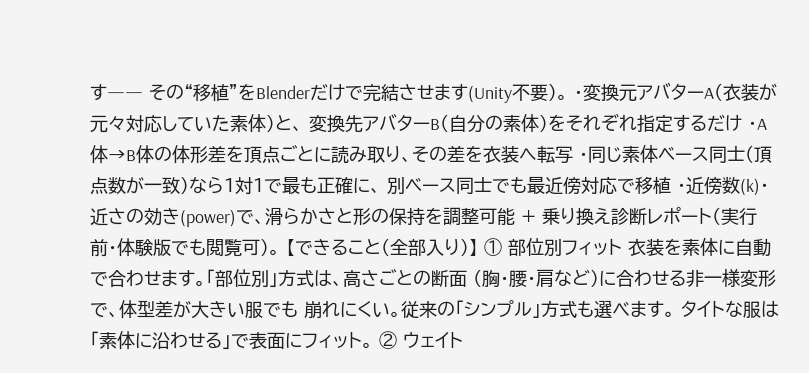す―― その“移植”をBlenderだけで完結させます(Unity不要)。 ・変換元アバターA(衣装が元々対応していた素体)と、 変換先アバターB(自分の素体)をそれぞれ指定するだけ ・A体→B体の体形差を頂点ごとに読み取り、その差を衣装へ転写 ・同じ素体ベース同士(頂点数が一致)なら1対1で最も正確に、 別ベース同士でも最近傍対応で移植 ・近傍数(k)・近さの効き(power)で、滑らかさと形の保持を調整可能 + 乗り換え診断レポート(実行前・体験版でも閲覧可)。 【できること(全部入り)】 ① 部位別フィット 衣装を素体に自動で合わせます。「部位別」方式は、高さごとの断面 (胸・腰・肩など)に合わせる非一様変形で、体型差が大きい服でも 崩れにくい。従来の「シンプル」方式も選べます。 タイトな服は「素体に沿わせる」で表面にフィット。 ② ウェイト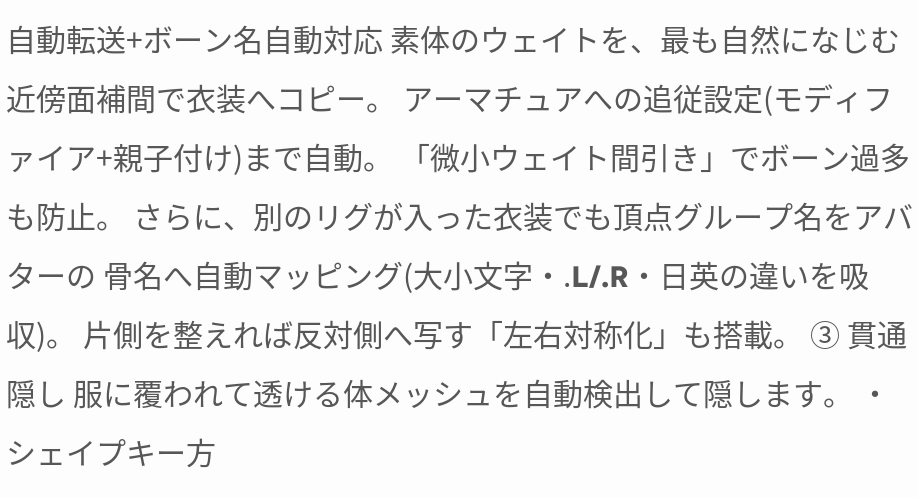自動転送+ボーン名自動対応 素体のウェイトを、最も自然になじむ近傍面補間で衣装へコピー。 アーマチュアへの追従設定(モディファイア+親子付け)まで自動。 「微小ウェイト間引き」でボーン過多も防止。 さらに、別のリグが入った衣装でも頂点グループ名をアバターの 骨名へ自動マッピング(大小文字・.L/.R・日英の違いを吸収)。 片側を整えれば反対側へ写す「左右対称化」も搭載。 ③ 貫通隠し 服に覆われて透ける体メッシュを自動検出して隠します。 ・シェイプキー方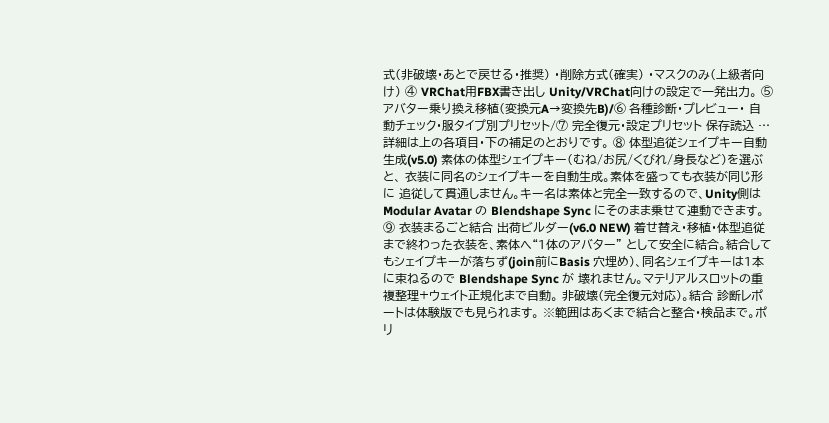式(非破壊・あとで戻せる・推奨) ・削除方式(確実) ・マスクのみ(上級者向け) ④ VRChat用FBX書き出し Unity/VRChat向けの設定で一発出力。 ⑤ アバター乗り換え移植(変換元A→変換先B)/⑥ 各種診断・プレビュー・ 自動チェック・服タイプ別プリセット/⑦ 完全復元・設定プリセット 保存読込 … 詳細は上の各項目・下の補足のとおりです。 ⑧ 体型追従シェイプキー自動生成(v5.0) 素体の体型シェイプキー(むね/お尻/くびれ/身長など)を選ぶと、 衣装に同名のシェイプキーを自動生成。素体を盛っても衣装が同じ形に 追従して貫通しません。キー名は素体と完全一致するので、Unity側は Modular Avatar の Blendshape Sync にそのまま乗せて連動できます。 ⑨ 衣装まるごと結合 出荷ビルダー(v6.0 NEW) 着せ替え・移植・体型追従まで終わった衣装を、素体へ“1体のアバター” として安全に結合。結合してもシェイプキーが落ちず(join前にBasis 穴埋め)、同名シェイプキーは1本に束ねるので Blendshape Sync が 壊れません。マテリアルスロットの重複整理+ウェイト正規化まで自動。 非破壊(完全復元対応)。結合 診断レポートは体験版でも見られます。 ※範囲はあくまで結合と整合・検品まで。ポリ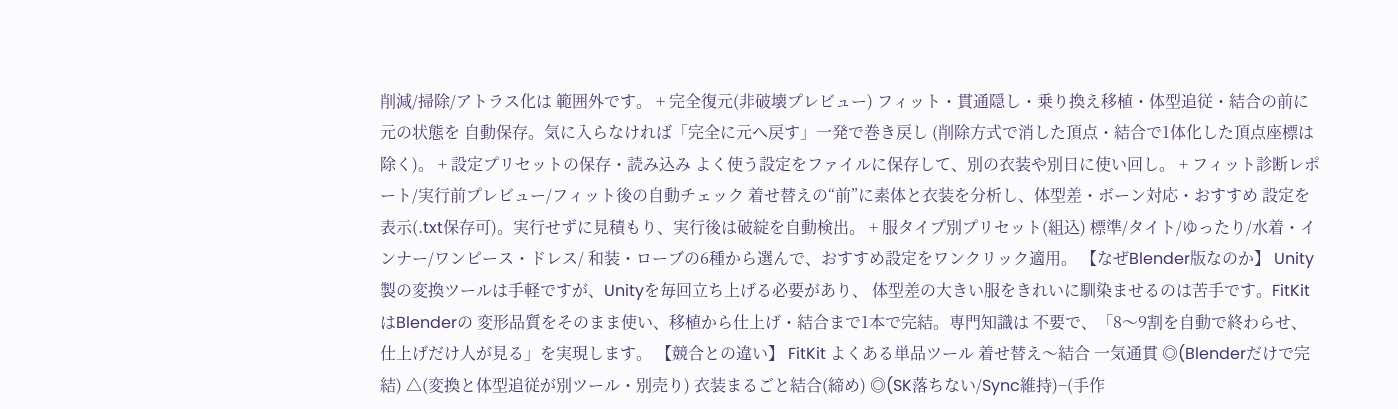削減/掃除/アトラス化は 範囲外です。 + 完全復元(非破壊プレビュー) フィット・貫通隠し・乗り換え移植・体型追従・結合の前に元の状態を 自動保存。気に入らなければ「完全に元へ戻す」一発で巻き戻し (削除方式で消した頂点・結合で1体化した頂点座標は除く)。 + 設定プリセットの保存・読み込み よく使う設定をファイルに保存して、別の衣装や別日に使い回し。 + フィット診断レポート/実行前プレビュー/フィット後の自動チェック 着せ替えの“前”に素体と衣装を分析し、体型差・ボーン対応・おすすめ 設定を表示(.txt保存可)。実行せずに見積もり、実行後は破綻を自動検出。 + 服タイプ別プリセット(組込) 標準/タイト/ゆったり/水着・インナー/ワンピース・ドレス/ 和装・ローブの6種から選んで、おすすめ設定をワンクリック適用。 【なぜBlender版なのか】 Unity製の変換ツールは手軽ですが、Unityを毎回立ち上げる必要があり、 体型差の大きい服をきれいに馴染ませるのは苦手です。FitKitはBlenderの 変形品質をそのまま使い、移植から仕上げ・結合まで1本で完結。専門知識は 不要で、「8〜9割を自動で終わらせ、仕上げだけ人が見る」を実現します。 【競合との違い】 FitKit よくある単品ツール 着せ替え〜結合 一気通貫 ◎(Blenderだけで完結) △(変換と体型追従が別ツール・別売り) 衣装まるごと結合(締め) ◎(SK落ちない/Sync維持)−(手作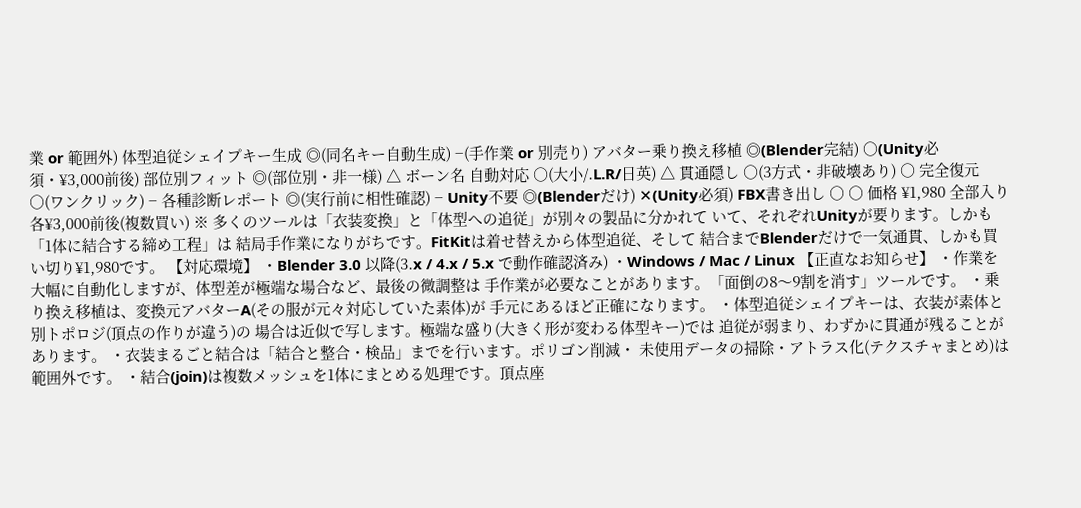業 or 範囲外) 体型追従シェイプキー生成 ◎(同名キー自動生成) −(手作業 or 別売り) アバター乗り換え移植 ◎(Blender完結) ○(Unity必須・¥3,000前後) 部位別フィット ◎(部位別・非一様) △ ボーン名 自動対応 ○(大小/.L.R/日英) △ 貫通隠し ○(3方式・非破壊あり) ○ 完全復元 ○(ワンクリック) − 各種診断レポート ◎(実行前に相性確認) − Unity不要 ◎(Blenderだけ) ✕(Unity必須) FBX書き出し ○ ○ 価格 ¥1,980 全部入り 各¥3,000前後(複数買い) ※ 多くのツールは「衣装変換」と「体型への追従」が別々の製品に分かれて いて、それぞれUnityが要ります。しかも「1体に結合する締め工程」は 結局手作業になりがちです。FitKitは着せ替えから体型追従、そして 結合までBlenderだけで一気通貫、しかも買い切り¥1,980です。 【対応環境】 ・Blender 3.0 以降(3.x / 4.x / 5.x で動作確認済み) ・Windows / Mac / Linux 【正直なお知らせ】 ・作業を大幅に自動化しますが、体型差が極端な場合など、最後の微調整は 手作業が必要なことがあります。「面倒の8〜9割を消す」ツールです。 ・乗り換え移植は、変換元アバターA(その服が元々対応していた素体)が 手元にあるほど正確になります。 ・体型追従シェイプキーは、衣装が素体と別トポロジ(頂点の作りが違う)の 場合は近似で写します。極端な盛り(大きく形が変わる体型キー)では 追従が弱まり、わずかに貫通が残ることがあります。 ・衣装まるごと結合は「結合と整合・検品」までを行います。ポリゴン削減・ 未使用データの掃除・アトラス化(テクスチャまとめ)は範囲外です。 ・結合(join)は複数メッシュを1体にまとめる処理です。頂点座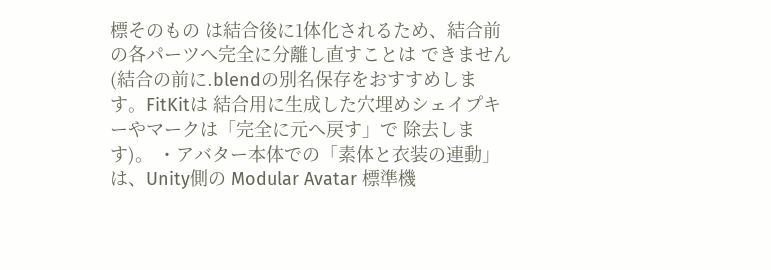標そのもの は結合後に1体化されるため、結合前の各パーツへ完全に分離し直すことは できません(結合の前に.blendの別名保存をおすすめします。FitKitは 結合用に生成した穴埋めシェイプキーやマークは「完全に元へ戻す」で 除去します)。 ・アバター本体での「素体と衣装の連動」は、Unity側の Modular Avatar 標準機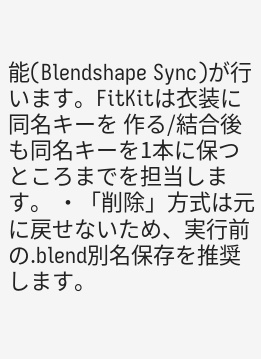能(Blendshape Sync)が行います。FitKitは衣装に同名キーを 作る/結合後も同名キーを1本に保つところまでを担当します。 ・「削除」方式は元に戻せないため、実行前の.blend別名保存を推奨します。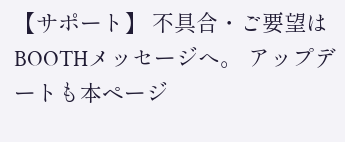【サポート】 不具合・ご要望はBOOTHメッセージへ。 アップデートも本ページ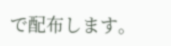で配布します。